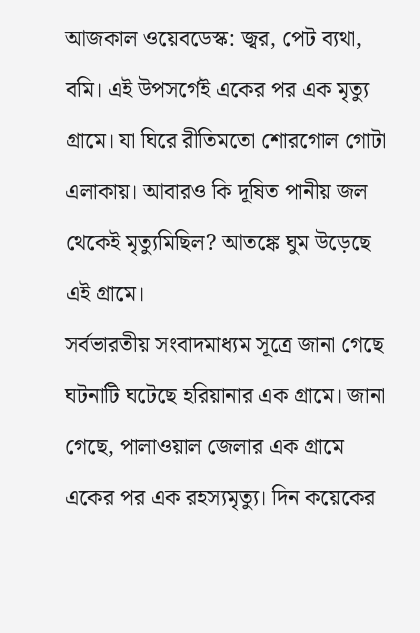আজকাল ওয়েবডেস্ক: জ্বর, পেট ব্যথা, বমি। এই উপসর্গেই একের পর এক মৃত্যু গ্রামে। যা ঘিরে রীতিমতো শোরগোল গোটা এলাকায়। আবারও কি দূষিত পানীয় জল থেকেই মৃত্যুমিছিল? আতঙ্কে ঘুম উড়েছে এই গ্রামে।
সর্বভারতীয় সংবাদমাধ্যম সূত্রে জানা গেছে ঘটনাটি ঘটেছে হরিয়ানার এক গ্রামে। জানা গেছে, পালাওয়াল জেলার এক গ্রামে একের পর এক রহস্যমৃত্যু। দিন কয়েকের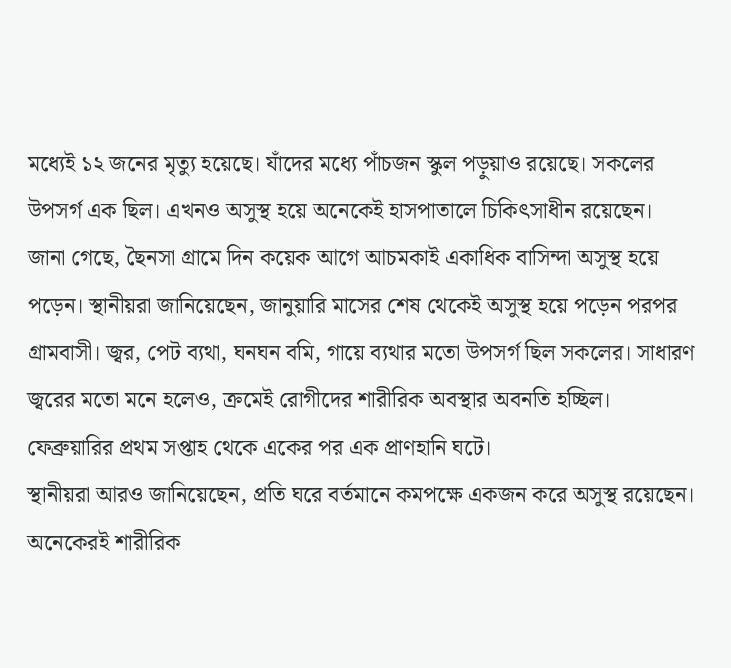মধ্যেই ১২ জনের মৃত্যু হয়েছে। যাঁদের মধ্যে পাঁচজন স্কুল পড়ুয়াও রয়েছে। সকলের উপসর্গ এক ছিল। এখনও অসুস্থ হয়ে অনেকেই হাসপাতালে চিকিৎসাধীন রয়েছেন।
জানা গেছে, ছৈনসা গ্রামে দিন কয়েক আগে আচমকাই একাধিক বাসিন্দা অসুস্থ হয়ে পড়েন। স্থানীয়রা জানিয়েছেন, জানুয়ারি মাসের শেষ থেকেই অসুস্থ হয়ে পড়েন পরপর গ্রামবাসী। জ্বর, পেট ব্যথা, ঘনঘন বমি, গায়ে ব্যথার মতো উপসর্গ ছিল সকলের। সাধারণ জ্বরের মতো মনে হলেও, ক্রমেই রোগীদের শারীরিক অবস্থার অবনতি হচ্ছিল। ফেব্রুয়ারির প্রথম সপ্তাহ থেকে একের পর এক প্রাণহানি ঘটে।
স্থানীয়রা আরও জানিয়েছেন, প্রতি ঘরে বর্তমানে কমপক্ষে একজন করে অসুস্থ রয়েছেন। অনেকেরই শারীরিক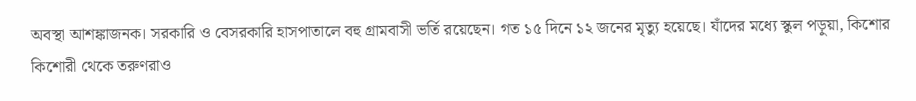অবস্থা আশঙ্কাজনক। সরকারি ও বেসরকারি হাসপাতালে বহু গ্রামবাসী ভর্তি রয়েছেন। গত ১৫ দিনে ১২ জনের মৃত্যু হয়েছে। যাঁদের মধ্যে স্কুল পড়ুয়া, কিশোর কিশোরী থেকে তরুণরাও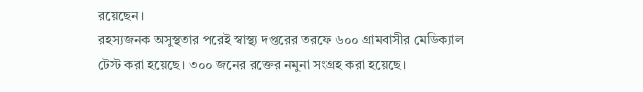রয়েছেন।
রহস্যজনক অসুস্থতার পরেই স্বাস্থ্য দপ্তরের তরফে ৬০০ গ্রামবাসীর মেডিক্যাল টেস্ট করা হয়েছে। ৩০০ জনের রক্তের নমুনা সংগ্রহ করা হয়েছে।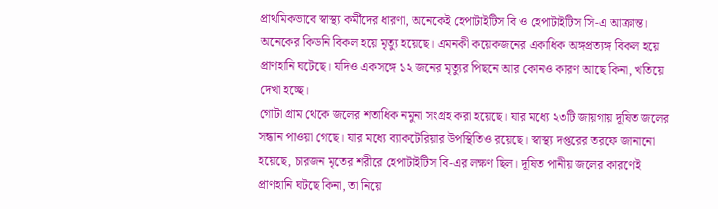প্রাথমিকভাবে স্বাস্থ্য কর্মীদের ধারণা, অনেকেই হেপাটাইটিস বি ও হেপাটাইটিস সি-এ আক্রান্ত। অনেকের কিডনি বিকল হয়ে মৃত্যু হয়েছে। এমনকী কয়েকজনের একাধিক অঙ্গপ্রত্যঙ্গ বিকল হয়ে প্রাণহানি ঘটেছে। যদিও একসঙ্গে ১২ জনের মৃত্যুর পিছনে আর কোনও কারণ আছে কিনা, খতিয়ে দেখা হচ্ছে।
গোটা গ্রাম থেকে জলের শতাধিক নমুনা সংগ্রহ করা হয়েছে। যার মধ্যে ২৩টি জায়গায় দূষিত জলের সন্ধান পাওয়া গেছে। যার মধ্যে ব্যাকটেরিয়ার উপস্থিতিও রয়েছে। স্বাস্থ্য দপ্তরের তরফে জানানো হয়েছে, চারজন মৃতের শরীরে হেপাটাইটিস বি-এর লক্ষণ ছিল। দূষিত পানীয় জলের কারণেই প্রাণহানি ঘটছে কিনা, তা নিয়ে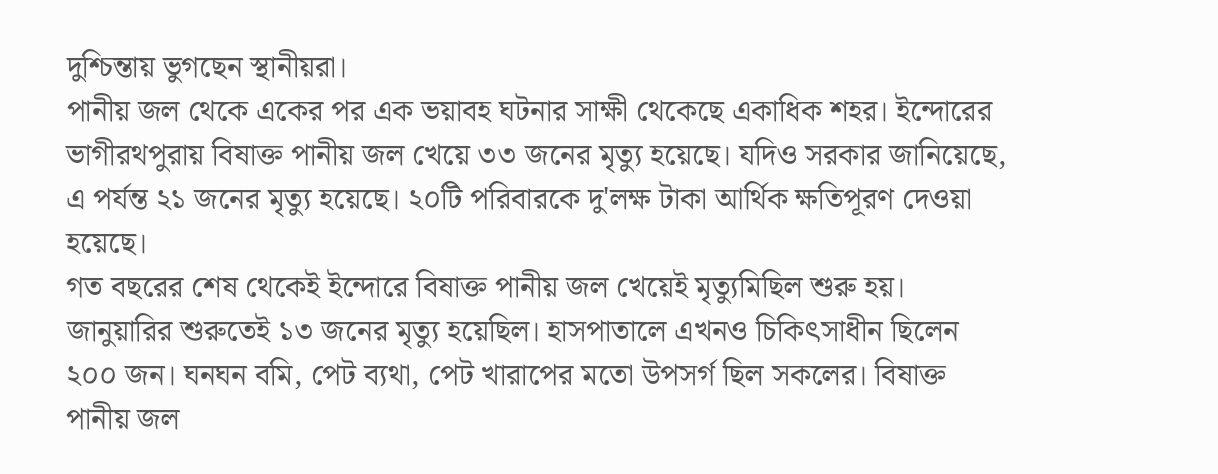দুশ্চিন্তায় ভুগছেন স্থানীয়রা।
পানীয় জল থেকে একের পর এক ভয়াবহ ঘটনার সাক্ষী থেকেছে একাধিক শহর। ইন্দোরের ভাগীরথপুরায় বিষাক্ত পানীয় জল খেয়ে ৩৩ জনের মৃত্যু হয়েছে। যদিও সরকার জানিয়েছে, এ পর্যন্ত ২১ জনের মৃত্যু হয়েছে। ২০টি পরিবারকে দু'লক্ষ টাকা আর্থিক ক্ষতিপূরণ দেওয়া হয়েছে।
গত বছরের শেষ থেকেই ইন্দোরে বিষাক্ত পানীয় জল খেয়েই মৃত্যুমিছিল শুরু হয়। জানুয়ারির শুরুতেই ১৩ জনের মৃত্যু হয়েছিল। হাসপাতালে এখনও চিকিৎসাধীন ছিলেন ২০০ জন। ঘনঘন বমি, পেট ব্যথা, পেট খারাপের মতো উপসর্গ ছিল সকলের। বিষাক্ত পানীয় জল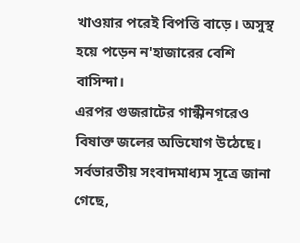খাওয়ার পরেই বিপত্তি বাড়ে। অসুস্থ হয়ে পড়েন ন'হাজারের বেশি বাসিন্দা।
এরপর গুজরাটের গান্ধীনগরেও বিষাক্ত জলের অভিযোগ উঠেছে। সর্বভারতীয় সংবাদমাধ্যম সূত্রে জানা গেছে,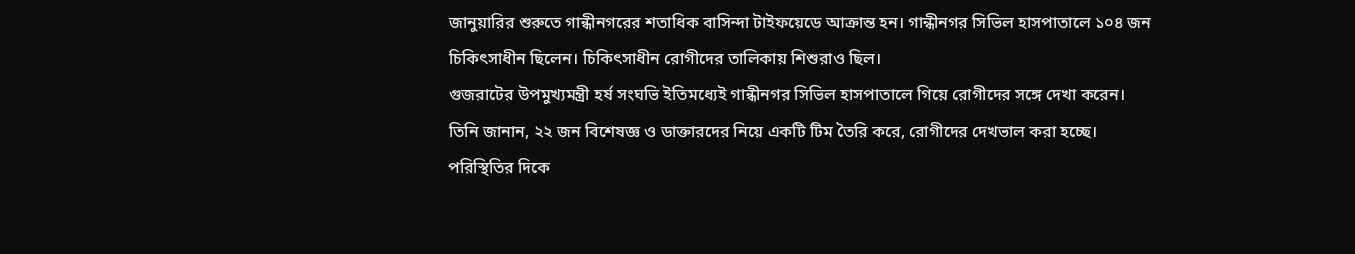জানুয়ারির শুরুতে গান্ধীনগরের শতাধিক বাসিন্দা টাইফয়েডে আক্রান্ত হন। গান্ধীনগর সিভিল হাসপাতালে ১০৪ জন চিকিৎসাধীন ছিলেন। চিকিৎসাধীন রোগীদের তালিকায় শিশুরাও ছিল।
গুজরাটের উপমুখ্যমন্ত্রী হর্ষ সংঘভি ইতিমধ্যেই গান্ধীনগর সিভিল হাসপাতালে গিয়ে রোগীদের সঙ্গে দেখা করেন। তিনি জানান, ২২ জন বিশেষজ্ঞ ও ডাক্তারদের নিয়ে একটি টিম তৈরি করে, রোগীদের দেখভাল করা হচ্ছে। পরিস্থিতির দিকে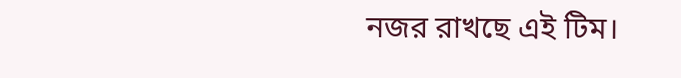নজর রাখছে এই টিম।